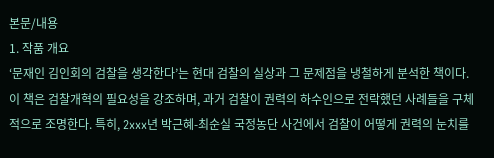본문/내용
1. 작품 개요
‘문재인 김인회의 검찰을 생각한다’는 현대 검찰의 실상과 그 문제점을 냉철하게 분석한 책이다. 이 책은 검찰개혁의 필요성을 강조하며, 과거 검찰이 권력의 하수인으로 전락했던 사례들을 구체적으로 조명한다. 특히, 2xxx년 박근혜-최순실 국정농단 사건에서 검찰이 어떻게 권력의 눈치를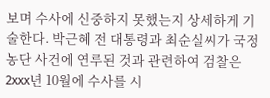보며 수사에 신중하지 못했는지 상세하게 기술한다. 박근혜 전 대통령과 최순실씨가 국정농단 사건에 연루된 것과 관련하여 검찰은 2xxx년 10월에 수사를 시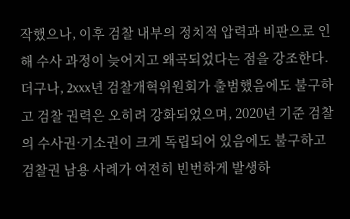작했으나, 이후 검찰 내부의 정치적 압력과 비판으로 인해 수사 과정이 늦어지고 왜곡되었다는 점을 강조한다. 더구나, 2xxx년 검찰개혁위원회가 출범했음에도 불구하고 검찰 권력은 오히려 강화되었으며, 2020년 기준 검찰의 수사권·기소권이 크게 독립되어 있음에도 불구하고 검찰권 남용 사례가 여전히 빈번하게 발생하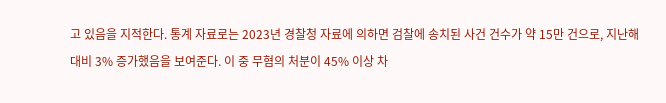고 있음을 지적한다. 통계 자료로는 2023년 경찰청 자료에 의하면 검찰에 송치된 사건 건수가 약 15만 건으로, 지난해 대비 3% 증가했음을 보여준다. 이 중 무혐의 처분이 45% 이상 차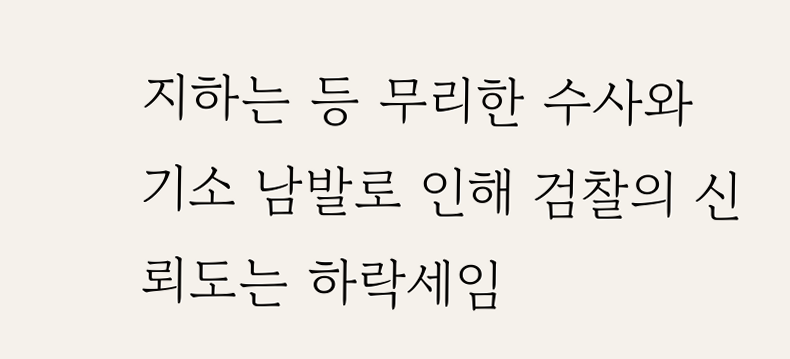지하는 등 무리한 수사와 기소 남발로 인해 검찰의 신뢰도는 하락세임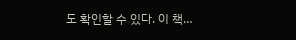도 확인할 수 있다. 이 책…